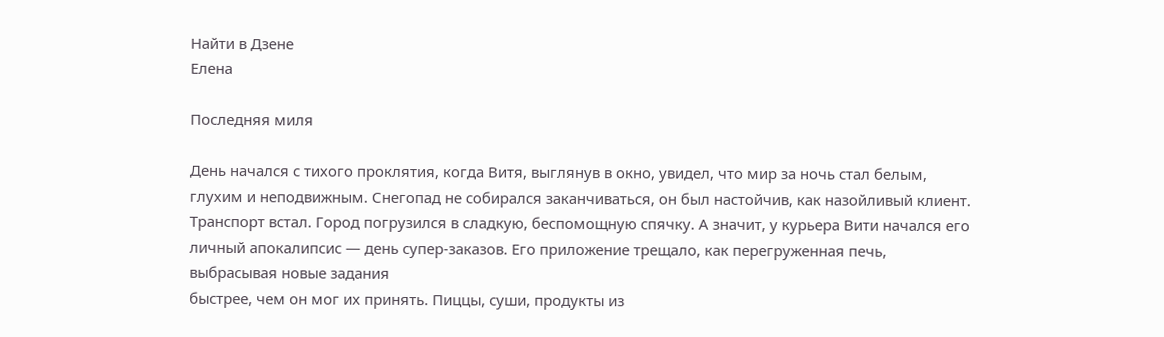Найти в Дзене
Елена

Последняя миля

День начался с тихого проклятия, когда Витя, выглянув в окно, увидел, что мир за ночь стал белым, глухим и неподвижным. Снегопад не собирался заканчиваться, он был настойчив, как назойливый клиент. Транспорт встал. Город погрузился в сладкую, беспомощную спячку. А значит, у курьера Вити начался его личный апокалипсис — день супер-заказов. Его приложение трещало, как перегруженная печь, выбрасывая новые задания
быстрее, чем он мог их принять. Пиццы, суши, продукты из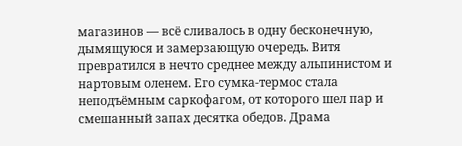магазинов — всё сливалось в одну бесконечную, дымящуюся и замерзающую очередь. Витя превратился в нечто среднее между альпинистом и нартовым оленем. Его сумка-термос стала неподъёмным саркофагом, от которого шел пар и смешанный запах десятка обедов. Драма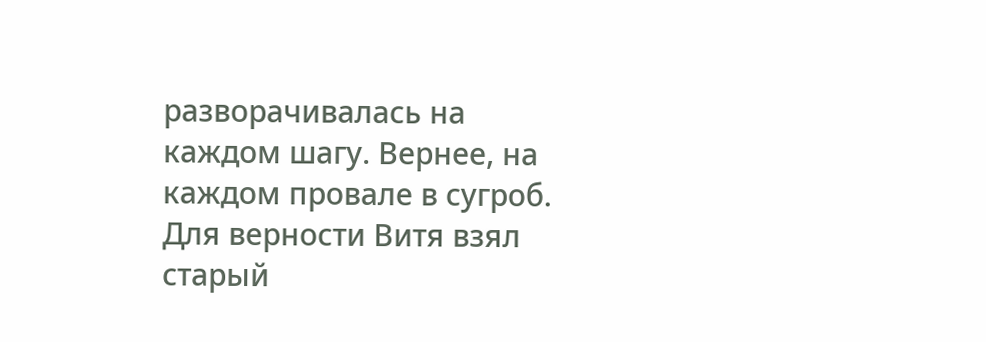разворачивалась на каждом шагу. Вернее, на каждом провале в сугроб. Для верности Витя взял старый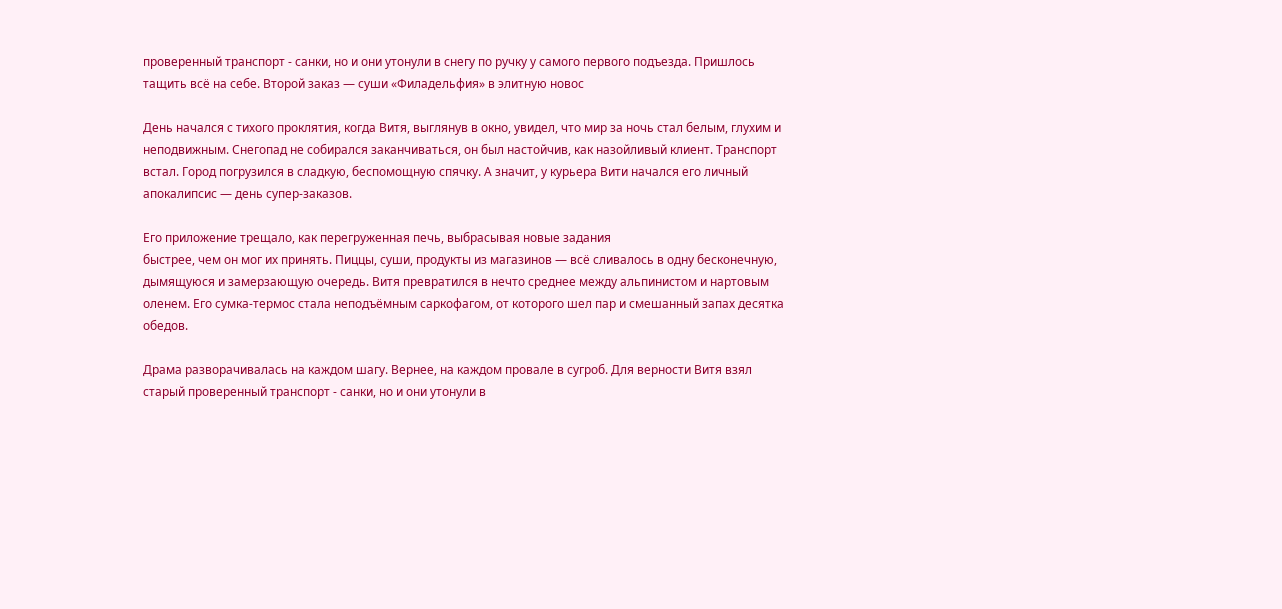проверенный транспорт - санки, но и они утонули в снегу по ручку у самого первого подъезда. Пришлось тащить всё на себе. Второй заказ — суши «Филадельфия» в элитную новос

День начался с тихого проклятия, когда Витя, выглянув в окно, увидел, что мир за ночь стал белым, глухим и неподвижным. Снегопад не собирался заканчиваться, он был настойчив, как назойливый клиент. Транспорт встал. Город погрузился в сладкую, беспомощную спячку. А значит, у курьера Вити начался его личный апокалипсис — день супер-заказов.

Его приложение трещало, как перегруженная печь, выбрасывая новые задания
быстрее, чем он мог их принять. Пиццы, суши, продукты из магазинов — всё сливалось в одну бесконечную, дымящуюся и замерзающую очередь. Витя превратился в нечто среднее между альпинистом и нартовым оленем. Его сумка-термос стала неподъёмным саркофагом, от которого шел пар и смешанный запах десятка обедов.

Драма разворачивалась на каждом шагу. Вернее, на каждом провале в сугроб. Для верности Витя взял старый проверенный транспорт - санки, но и они утонули в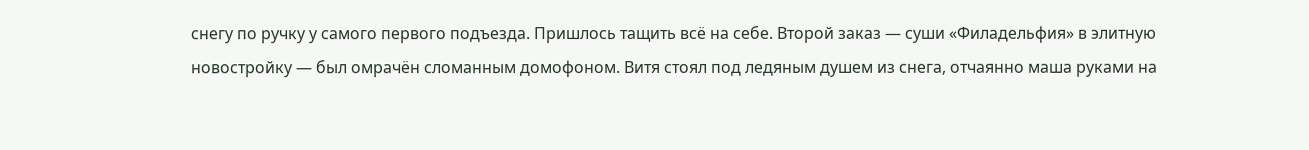снегу по ручку у самого первого подъезда. Пришлось тащить всё на себе. Второй заказ — суши «Филадельфия» в элитную новостройку — был омрачён сломанным домофоном. Витя стоял под ледяным душем из снега, отчаянно маша руками на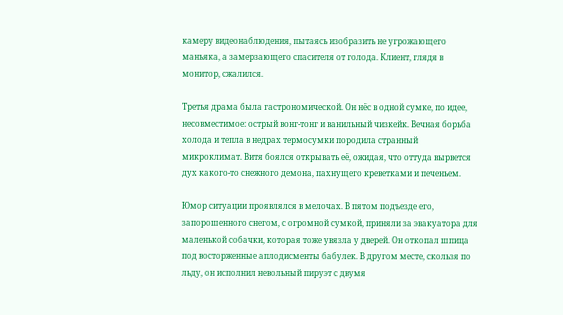камеру видеонаблюдения, пытаясь изобразить не угрожающего маньяка, а замерзающего спасителя от голода. Клиент, глядя в монитор, сжалился.

Третья драма была гастрономической. Он нёс в одной сумке, по идее, несовместимое: острый вонг-тонг и ванильный чизкейк. Вечная борьба холода и тепла в недрах термосумки породила странный микроклимат. Витя боялся открывать её, ожидая, что оттуда вырвется дух какого-то снежного демона, пахнущего креветками и печеньем.

Юмор ситуации проявлялся в мелочах. В пятом подъезде его, запорошенного снегом, с огромной сумкой, приняли за эвакуатора для маленькой собачки, которая тоже увязла у дверей. Он откопал шпица под восторженные аплодисменты бабулек. В другом месте, скользя по льду, он исполнил невольный пируэт с двумя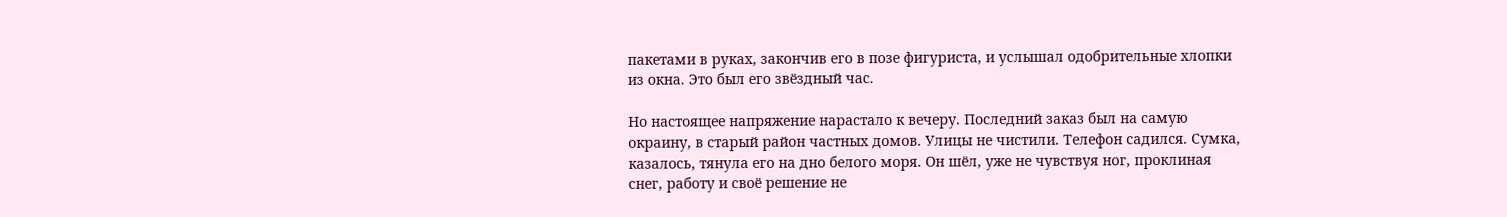пакетами в руках, закончив его в позе фигуриста, и услышал одобрительные хлопки из окна. Это был его звёздный час.

Но настоящее напряжение нарастало к вечеру. Последний заказ был на самую
окраину, в старый район частных домов. Улицы не чистили. Телефон садился. Сумка, казалось, тянула его на дно белого моря. Он шёл, уже не чувствуя ног, проклиная снег, работу и своё решение не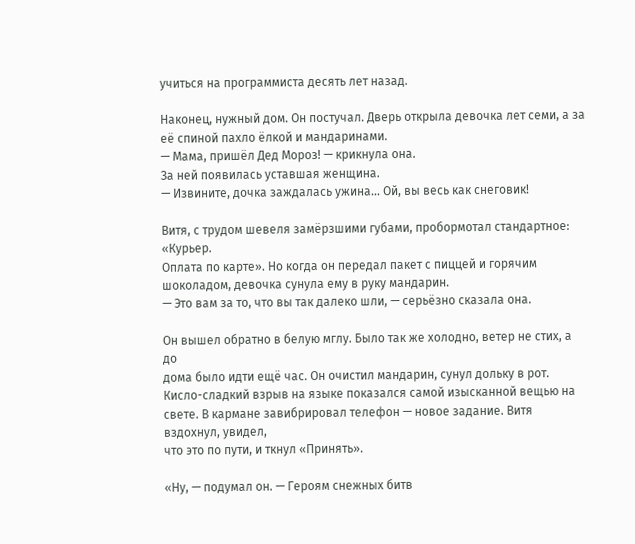учиться на программиста десять лет назад.

Наконец, нужный дом. Он постучал. Дверь открыла девочка лет семи, а за её спиной пахло ёлкой и мандаринами.
— Мама, пришёл Дед Мороз! — крикнула она.
За ней появилась уставшая женщина.
— Извините, дочка заждалась ужина… Ой, вы весь как снеговик!

Витя, с трудом шевеля замёрзшими губами, пробормотал стандартное: «Курьер.
Оплата по карте». Но когда он передал пакет с пиццей и горячим шоколадом, девочка сунула ему в руку мандарин.
— Это вам за то, что вы так далеко шли, — серьёзно сказала она.

Он вышел обратно в белую мглу. Было так же холодно, ветер не стих, а до
дома было идти ещё час. Он очистил мандарин, сунул дольку в рот. Кисло-сладкий взрыв на языке показался самой изысканной вещью на свете. В кармане завибрировал телефон — новое задание. Витя вздохнул, увидел,
что это по пути, и ткнул «Принять».

«Ну, — подумал он. — Героям снежных битв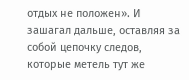отдых не положен». И зашагал дальше, оставляя за собой цепочку следов, которые метель тут же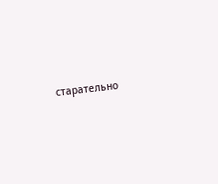старательно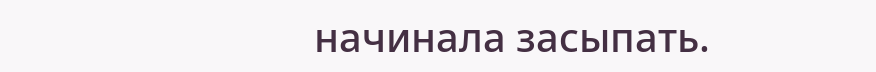начинала засыпать.